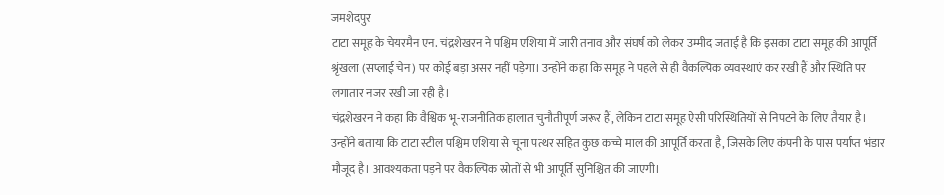जमशेदपुर
टाटा समूह के चेयरमैन एन. चंद्रशेखरन ने पश्चिम एशिया में जारी तनाव और संघर्ष को लेकर उम्मीद जताई है कि इसका टाटा समूह की आपूर्ति श्रृंखला (सप्लाई चेन) पर कोई बड़ा असर नहीं पड़ेगा। उन्होंने कहा कि समूह ने पहले से ही वैकल्पिक व्यवस्थाएं कर रखी हैं और स्थिति पर लगातार नजर रखी जा रही है।
चंद्रशेखरन ने कहा कि वैश्विक भू-राजनीतिक हालात चुनौतीपूर्ण जरूर हैं, लेकिन टाटा समूह ऐसी परिस्थितियों से निपटने के लिए तैयार है। उन्होंने बताया कि टाटा स्टील पश्चिम एशिया से चूना पत्थर सहित कुछ कच्चे माल की आपूर्ति करता है, जिसके लिए कंपनी के पास पर्याप्त भंडार मौजूद है। आवश्यकता पड़ने पर वैकल्पिक स्रोतों से भी आपूर्ति सुनिश्चित की जाएगी।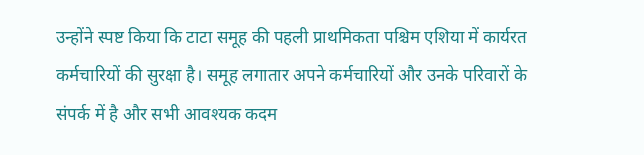उन्होंने स्पष्ट किया कि टाटा समूह की पहली प्राथमिकता पश्चिम एशिया में कार्यरत कर्मचारियों की सुरक्षा है। समूह लगातार अपने कर्मचारियों और उनके परिवारों के संपर्क में है और सभी आवश्यक कदम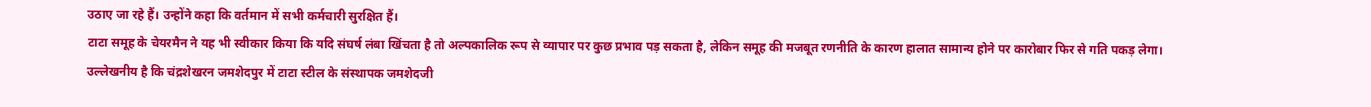उठाए जा रहे हैं। उन्होंने कहा कि वर्तमान में सभी कर्मचारी सुरक्षित हैं।
टाटा समूह के चेयरमैन ने यह भी स्वीकार किया कि यदि संघर्ष लंबा खिंचता है तो अल्पकालिक रूप से व्यापार पर कुछ प्रभाव पड़ सकता है, लेकिन समूह की मजबूत रणनीति के कारण हालात सामान्य होने पर कारोबार फिर से गति पकड़ लेगा।
उल्लेखनीय है कि चंद्रशेखरन जमशेदपुर में टाटा स्टील के संस्थापक जमशेदजी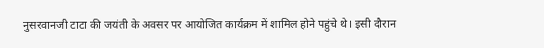नुसरवानजी टाटा की जयंती के अवसर पर आयोजित कार्यक्रम में शामिल होने पहुंचे थे। इसी दौरान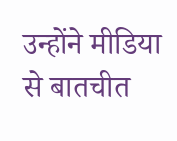उन्होंने मीडिया से बातचीत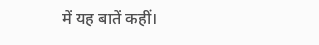में यह बातें कहीं।